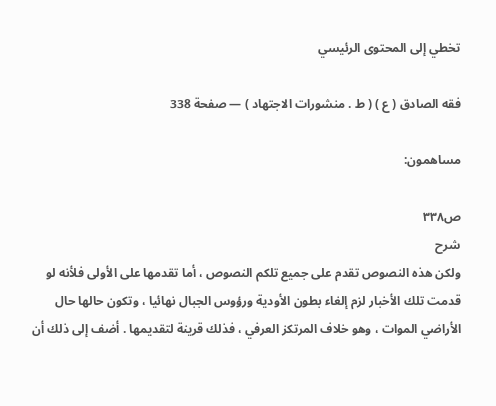تخطي إلى المحتوى الرئيسي

فقه الصادق ( ع ) ( ط . منشورات الاجتهاد ) — صفحة 338

مساهمون:

ص٣٣٨
شرح
ولكن هذه النصوص تقدم على جميع تلكم النصوص ، أما تقدمها على الأولى فلأنه لو قدمت تلك الأخبار لزم إلغاء بطون الأودية ورؤوس الجبال نهائيا ، وتكون حالها حال الأراضي الموات ، وهو خلاف المرتكز العرفي ، فذلك قرينة لتقديمها . أضف إلى ذلك أن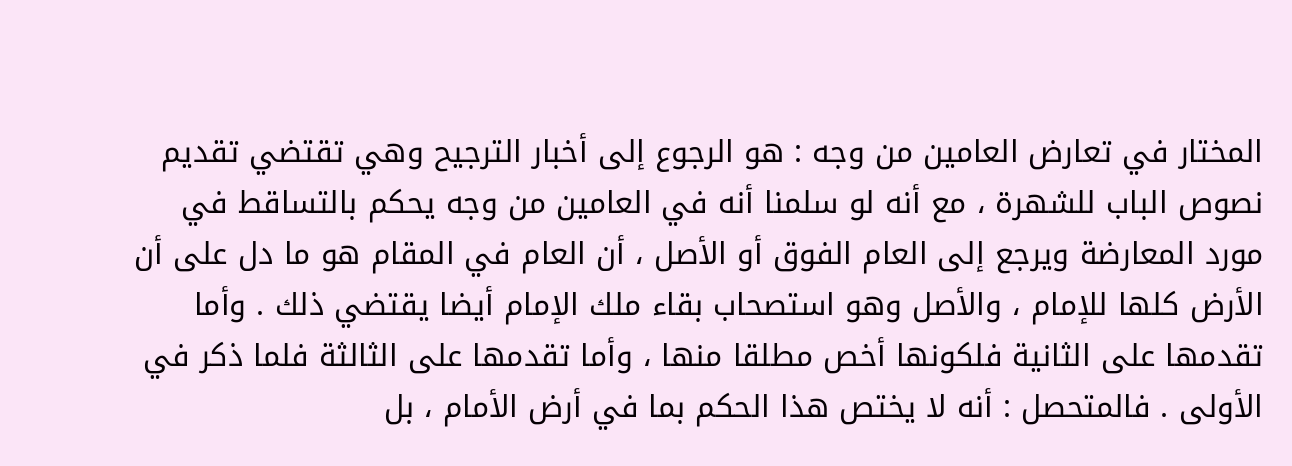المختار في تعارض العامين من وجه : هو الرجوع إلى أخبار الترجيح وهي تقتضي تقديم نصوص الباب للشهرة ، مع أنه لو سلمنا أنه في العامين من وجه يحكم بالتساقط في مورد المعارضة ويرجع إلى العام الفوق أو الأصل ، أن العام في المقام هو ما دل على أن الأرض كلها للإمام ، والأصل وهو استصحاب بقاء ملك الإمام أيضا يقتضي ذلك . وأما تقدمها على الثانية فلكونها أخص مطلقا منها ، وأما تقدمها على الثالثة فلما ذكر في الأولى . فالمتحصل : أنه لا يختص هذا الحكم بما في أرض الأمام ، بل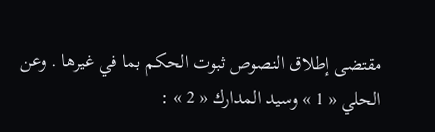مقتضى إطلاق النصوص ثبوت الحكم بما في غيرها . وعن الحلي « 1 » وسيد المدارك « 2 » :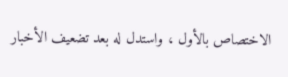الاختصاص بالأول ، واستدل له بعد تضعيف الأخبار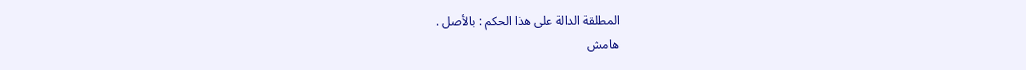المطلقة الدالة على هذا الحكم : بالأصل .
هامش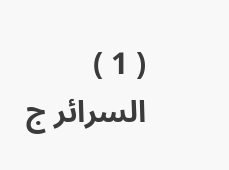( 1 ) السرائر ج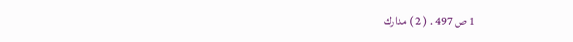1 ص 497 . ( 2 ) مدارك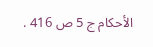الأحكام ج 5 ص 416 .